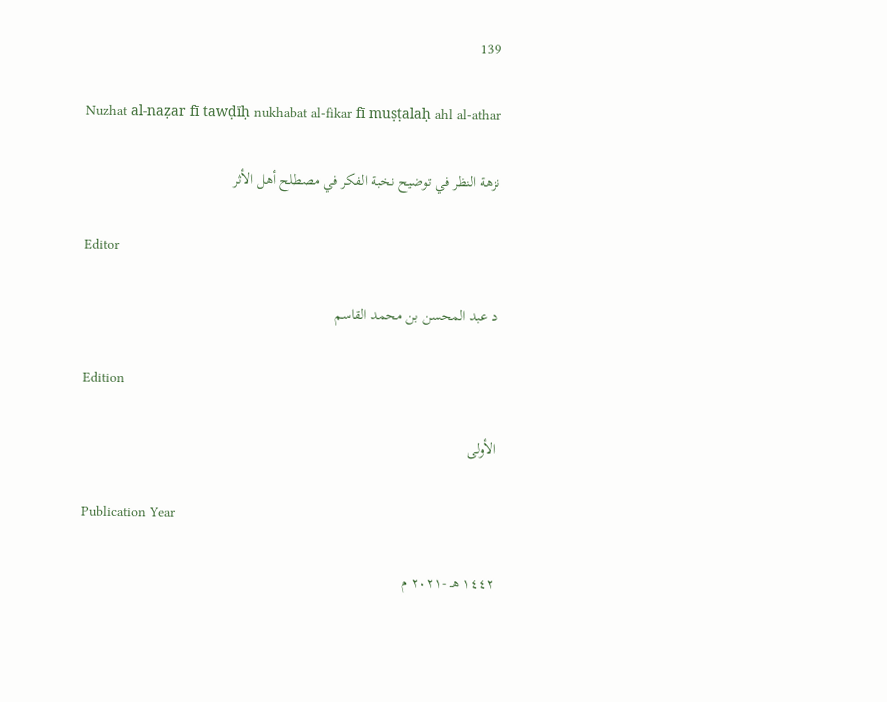139

Nuzhat al-naẓar fī tawḍīḥ nukhabat al-fikar fī muṣṭalaḥ ahl al-athar

نزهة النظر في توضيح نخبة الفكر في مصطلح أهل الأثر

Editor

د عبد المحسن بن محمد القاسم

Edition

الأولى

Publication Year

١٤٤٢ هـ -٢٠٢١ م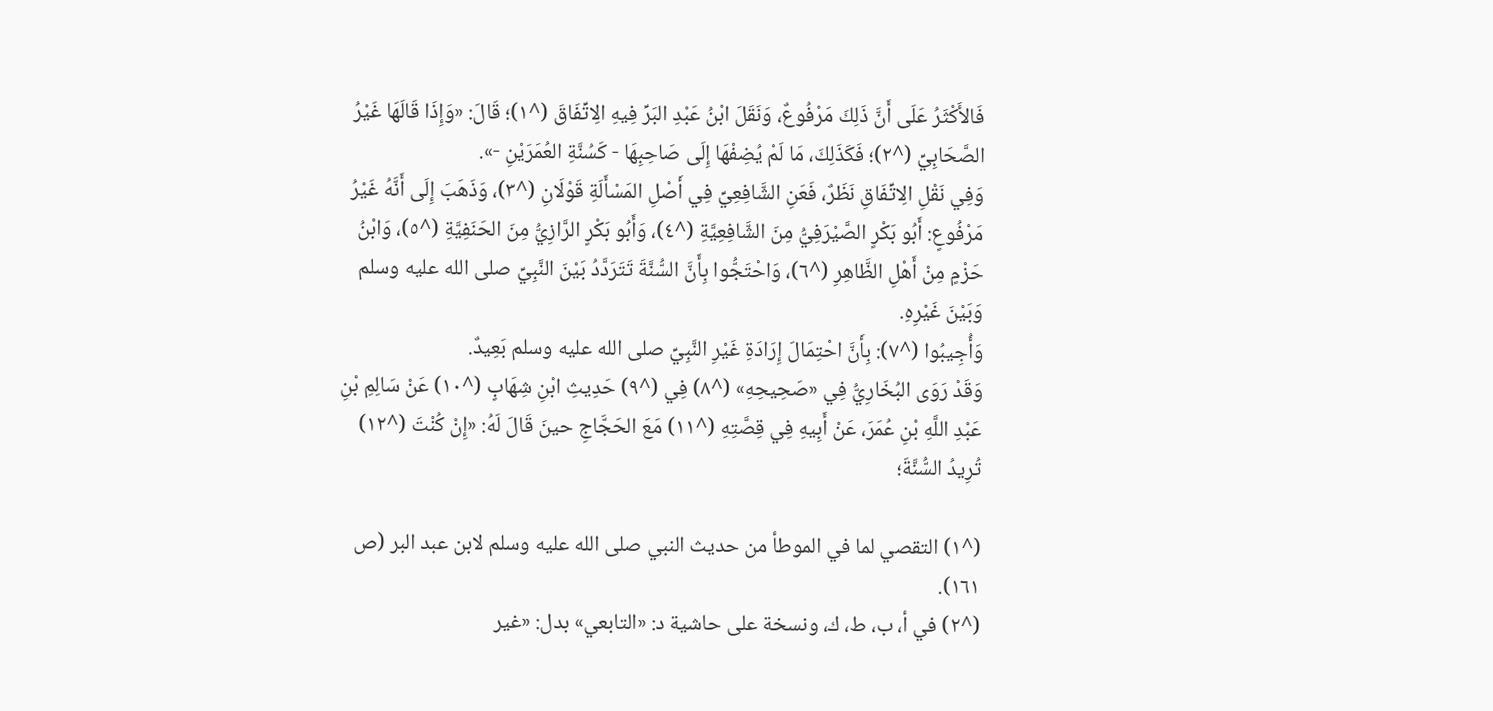فَالأَكْثَرُ عَلَى أَنَّ ذَلِكَ مَرْفُوعٌ، وَنَقَلَ ابْنُ عَبْدِ البَرِّ فِيهِ الِاتِّفَاقَ (^١)؛ قَالَ: «وَإِذَا قَالَهَا غَيْرُ الصَّحَابِيِّ (^٢)؛ فَكَذَلِكَ، مَا لَمْ يُضِفْهَا إِلَى صَاحِبِهَا - كَسُنَّةِ العُمَرَيْنِ -».
وَفِي نَقْلِ الِاتِّفَاقِ نَظَرٌ، فَعَنِ الشَّافِعِيِّ فِي أَصْلِ المَسْأَلَةِ قَوْلَانِ (^٣)، وَذَهَبَ إِلَى أَنَّهُ غَيْرُ مَرْفُوعٍ: أَبُو بَكْرٍ الصَّيْرَفِيُّ مِنَ الشَّافِعِيَّةِ (^٤)، وَأَبُو بَكْرٍ الرَّازِيُّ مِنَ الحَنَفِيَّةِ (^٥)، وَابْنُ حَزْمٍ مِنْ أَهْلِ الظَّاهِرِ (^٦)، وَاحْتَجُّوا بِأَنَّ السُّنَّةَ تَتَرَدَّدُ بَيْنَ النَّبِيِّ صلى الله عليه وسلم وَبَيْنَ غَيْرِهِ.
وَأُجِيبُوا (^٧): بِأَنَّ احْتِمَالَ إِرَادَةِ غَيْرِ النَّبِيِّ صلى الله عليه وسلم بَعِيدٌ.
وَقَدْ رَوَى البُخَارِيُّ فِي «صَحِيحِهِ» (^٨) فِي (^٩) حَدِيثِ ابْنِ شِهَابٍ (^١٠) عَنْ سَالِمِ بْنِ عَبْدِ اللَّهِ بْنِ عُمَرَ، عَنْ أَبِيهِ فِي قِصَّتِهِ (^١١) مَعَ الحَجَّاجِ حينَ قَالَ لَهُ: «إِنْ كُنْتَ (^١٢) تُرِيدُ السُّنَّةَ؛

(^١) التقصي لما في الموطأ من حديث النبي صلى الله عليه وسلم لابن عبد البر (ص ١٦١).
(^٢) في أ، ب، ط، ك، ونسخة على حاشية د: «التابعي» بدل: «غير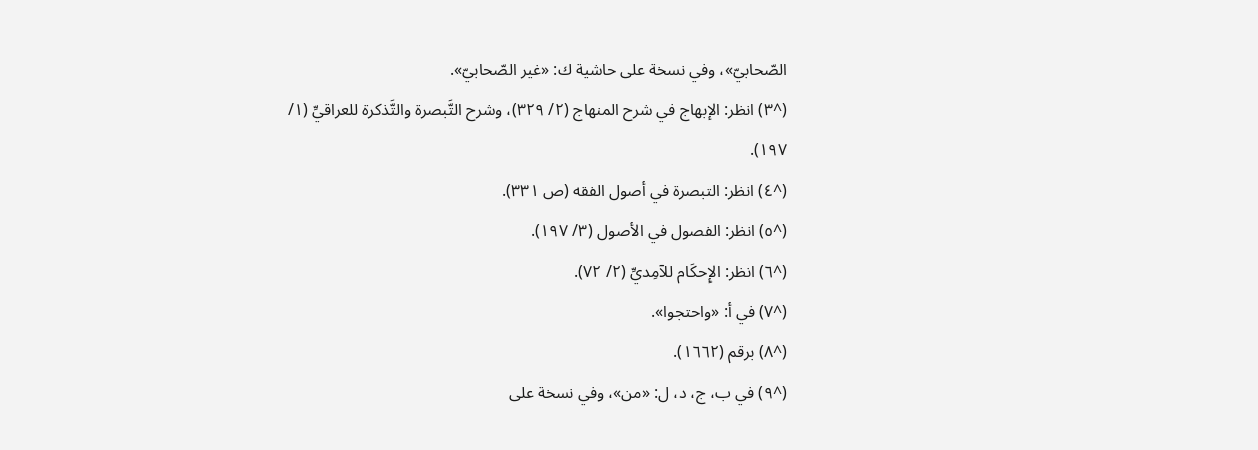الصّحابيّ»، وفي نسخة على حاشية ك: «غير الصّحابيّ».
(^٣) انظر: الإبهاج في شرح المنهاج (٢/ ٣٢٩)، وشرح التَّبصرة والتَّذكرة للعراقيِّ (١/ ١٩٧).
(^٤) انظر: التبصرة في أصول الفقه (ص ٣٣١).
(^٥) انظر: الفصول في الأصول (٣/ ١٩٧).
(^٦) انظر: الإِحكَام للآمِديِّ (٢/ ٧٢).
(^٧) في أ: «واحتجوا».
(^٨) برقم (١٦٦٢).
(^٩) في ب، ج، د، ل: «من»، وفي نسخة على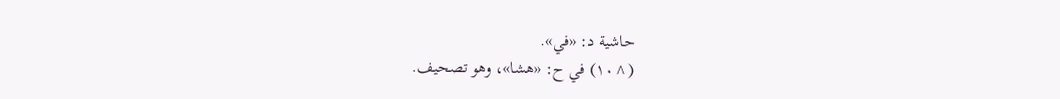حاشية د: «في».
(^١٠) في ح: «هشا»، وهو تصحيف.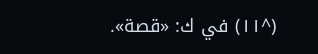(^١١) في ك: «قصة».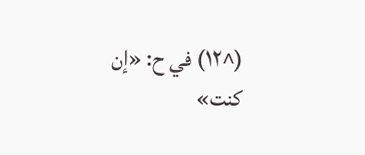(^١٢) في ح: «إن كنت»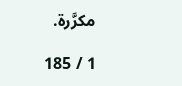مكرَّرة.

1 / 185